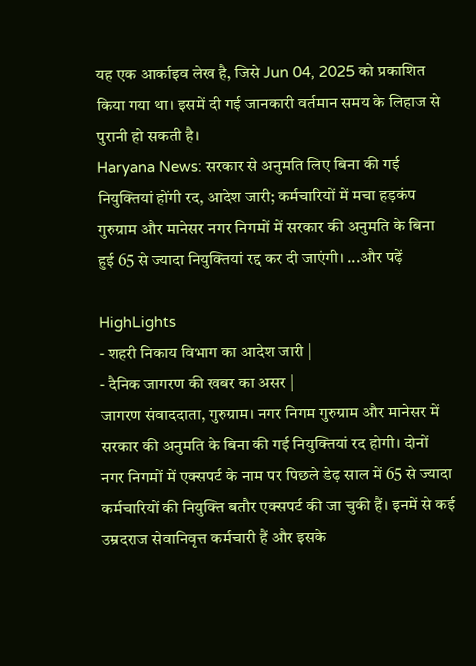यह एक आर्काइव लेख है, जिसे Jun 04, 2025 को प्रकाशित किया गया था। इसमें दी गई जानकारी वर्तमान समय के लिहाज से पुरानी हो सकती है।
Haryana News: सरकार से अनुमति लिए बिना की गई नियुक्तियां होंगी रद, आदेश जारी; कर्मचारियों में मचा हड़कंप
गुरुग्राम और मानेसर नगर निगमों में सरकार की अनुमति के बिना हुई 65 से ज्यादा नियुक्तियां रद्द कर दी जाएंगी। ...और पढ़ें

HighLights
- शहरी निकाय विभाग का आदेश जारी |
- दैनिक जागरण की खबर का असर |
जागरण संवाददाता, गुरुग्राम। नगर निगम गुरुग्राम और मानेसर में सरकार की अनुमति के बिना की गई नियुक्तियां रद होगी। दोनों नगर निगमों में एक्सपर्ट के नाम पर पिछले डेढ़ साल में 65 से ज्यादा कर्मचारियों की नियुक्ति बतौर एक्सपर्ट की जा चुकी हैं। इनमें से कई उम्रदराज सेवानिवृत्त कर्मचारी हैं और इसके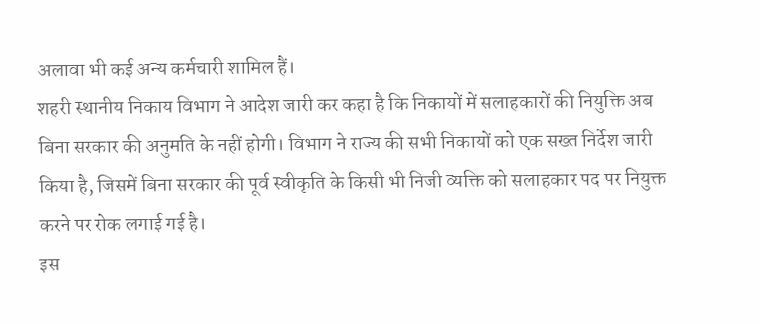अलावा भी कई अन्य कर्मचारी शामिल हैं।
शहरी स्थानीय निकाय विभाग ने आदेश जारी कर कहा है कि निकायों में सलाहकारों की नियुक्ति अब बिना सरकार की अनुमति के नहीं होगी। विभाग ने राज्य की सभी निकायों को एक सख्त निर्देश जारी किया है, जिसमें बिना सरकार की पूर्व स्वीकृति के किसी भी निजी व्यक्ति को सलाहकार पद पर नियुक्त करने पर रोक लगाई गई है।
इस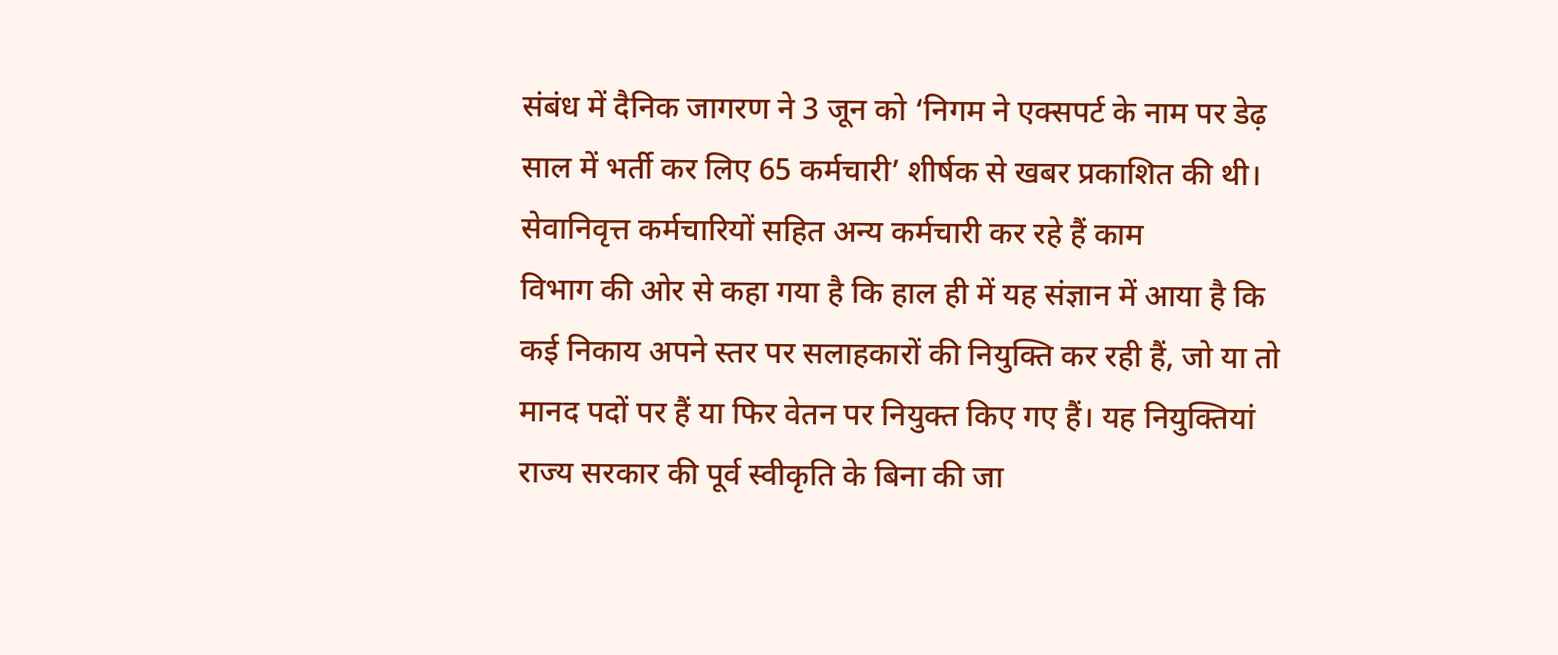संबंध में दैनिक जागरण ने 3 जून को ‘निगम ने एक्सपर्ट के नाम पर डेढ़ साल में भर्ती कर लिए 65 कर्मचारी’ शीर्षक से खबर प्रकाशित की थी।
सेवानिवृत्त कर्मचारियों सहित अन्य कर्मचारी कर रहे हैं काम
विभाग की ओर से कहा गया है कि हाल ही में यह संज्ञान में आया है कि कई निकाय अपने स्तर पर सलाहकारों की नियुक्ति कर रही हैं, जो या तो मानद पदों पर हैं या फिर वेतन पर नियुक्त किए गए हैं। यह नियुक्तियां राज्य सरकार की पूर्व स्वीकृति के बिना की जा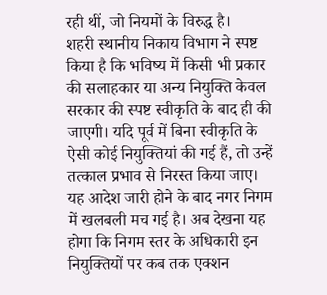रही थीं, जो नियमों के विरुद्ध है।
शहरी स्थानीय निकाय विभाग ने स्पष्ट किया है कि भविष्य में किसी भी प्रकार की सलाहकार या अन्य नियुक्ति केवल सरकार की स्पष्ट स्वीकृति के बाद ही की जाएगी। यदि पूर्व में बिना स्वीकृति के ऐसी कोई नियुक्तियां की गई हैं, तो उन्हें तत्काल प्रभाव से निरस्त किया जाए। यह आदेश जारी होने के बाद नगर निगम में खलबली मच गई है। अब देखना यह होगा कि निगम स्तर के अधिकारी इन नियुक्तियों पर कब तक एक्शन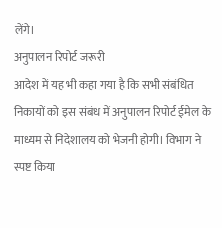लेंगे।
अनुपालन रिपोर्ट जरूरी
आदेश में यह भी कहा गया है कि सभी संबंधित निकायों को इस संबंध में अनुपालन रिपोर्ट ईमेल के माध्यम से निदेशालय को भेजनी होगी। विभाग ने स्पष्ट किया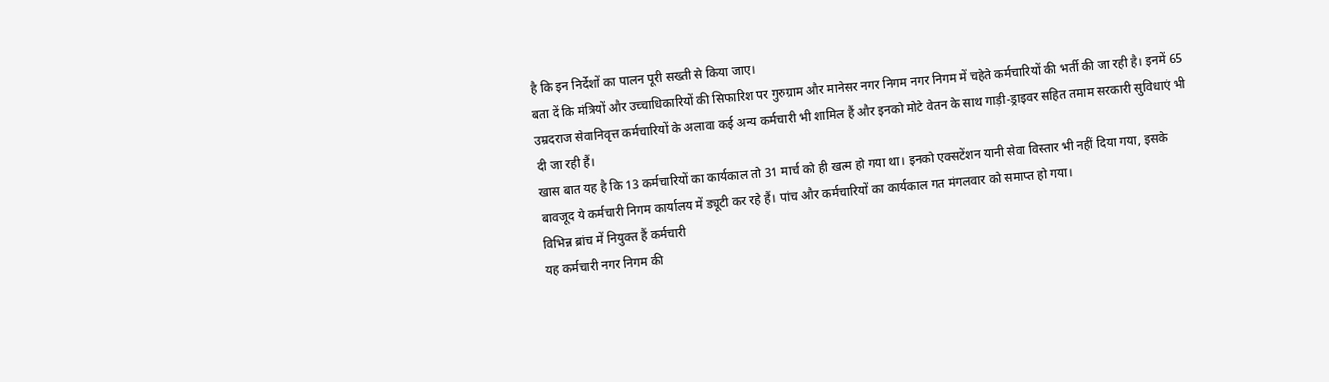है कि इन निर्देशों का पालन पूरी सख्ती से किया जाए।
बता दें कि मंत्रियों और उच्चाधिकारियों की सिफारिश पर गुरुग्राम और मानेसर नगर निगम नगर निगम में चहेते कर्मचारियों की भर्ती की जा रही है। इनमें 65 उम्रदराज सेवानिवृत्त कर्मचारियों के अलावा कई अन्य कर्मचारी भी शामिल हैं और इनको मोटे वेतन के साथ गाड़ी-ड्राइवर सहित तमाम सरकारी सुविधाएं भी दी जा रही हैं।
खास बात यह है कि 13 कर्मचारियों का कार्यकाल तो 31 मार्च को ही खत्म हो गया था। इनको एक्सटेंशन यानी सेवा विस्तार भी नहीं दिया गया, इसके बावजूद ये कर्मचारी निगम कार्यालय में ड्यूटी कर रहे हैं। पांच और कर्मचारियों का कार्यकाल गत मंगलवार को समाप्त हो गया।
विभिन्न ब्रांच में नियुक्त हैं कर्मचारी
यह कर्मचारी नगर निगम की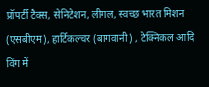प्रॉपर्टी टैक्स, सेनिटेशन, लीगल, स्वच्छ भारत मिशन (एसबीएम), हार्टिकल्चर (बागवानी) , टेक्निकल आदि विंग में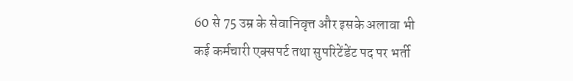60 से 75 उम्र के सेवानिवृत्त और इसके अलावा भी कई कर्मचारी एक्सपर्ट तथा सुपरिटेंडेंट पद पर भर्ती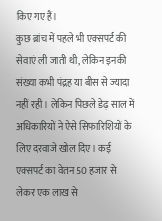किए गए हैं।
कुछ ब्रांच में पहले भी एक्सपर्ट की सेवाएं ली जाती थी, लेकिन इनकी संख्या कभी पंद्रह या बीस से ज्यादा नहीं रही। लेकिन पिछले डेढ़ साल में अधिकारियों ने ऐसे सिफारिशियों के लिए दरवाजे खोल दिए। कई एक्सपर्ट का वेतन 50 हजार से लेकर एक लाख से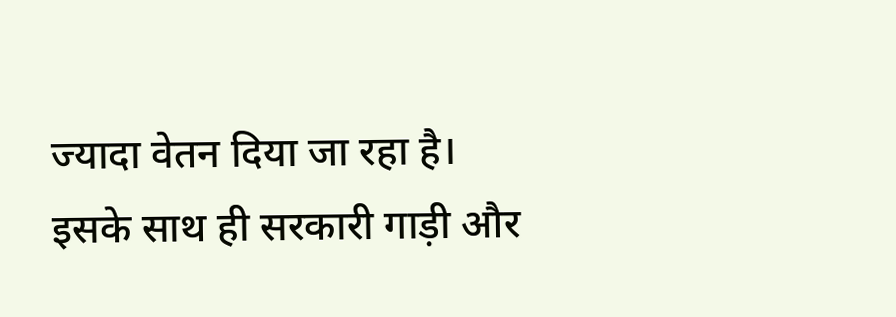ज्यादा वेतन दिया जा रहा है। इसके साथ ही सरकारी गाड़ी और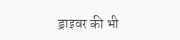ड्राइवर की भी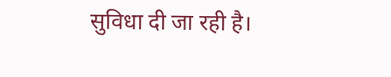सुविधा दी जा रही है।